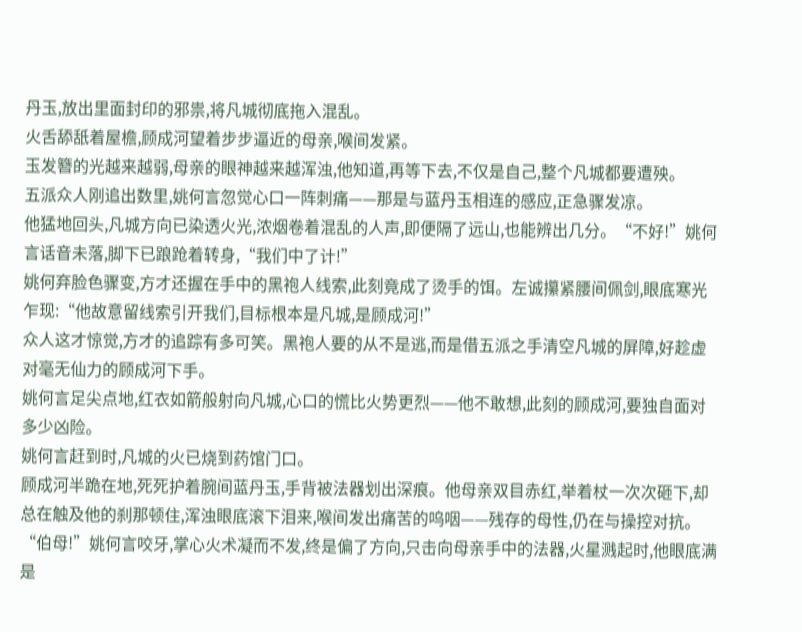丹玉,放出里面封印的邪祟,将凡城彻底拖入混乱。
火舌舔舐着屋檐,顾成河望着步步逼近的母亲,喉间发紧。
玉发簪的光越来越弱,母亲的眼神越来越浑浊,他知道,再等下去,不仅是自己,整个凡城都要遭殃。
五派众人刚追出数里,姚何言忽觉心口一阵刺痛——那是与蓝丹玉相连的感应,正急骤发凉。
他猛地回头,凡城方向已染透火光,浓烟卷着混乱的人声,即便隔了远山,也能辨出几分。“不好!”姚何言话音未落,脚下已踉跄着转身,“我们中了计!”
姚何弃脸色骤变,方才还握在手中的黑袍人线索,此刻竟成了烫手的饵。左诚攥紧腰间佩剑,眼底寒光乍现:“他故意留线索引开我们,目标根本是凡城,是顾成河!”
众人这才惊觉,方才的追踪有多可笑。黑袍人要的从不是逃,而是借五派之手清空凡城的屏障,好趁虚对毫无仙力的顾成河下手。
姚何言足尖点地,红衣如箭般射向凡城,心口的慌比火势更烈——他不敢想,此刻的顾成河,要独自面对多少凶险。
姚何言赶到时,凡城的火已烧到药馆门口。
顾成河半跪在地,死死护着腕间蓝丹玉,手背被法器划出深痕。他母亲双目赤红,举着杖一次次砸下,却总在触及他的刹那顿住,浑浊眼底滚下泪来,喉间发出痛苦的呜咽——残存的母性,仍在与操控对抗。
“伯母!”姚何言咬牙,掌心火术凝而不发,终是偏了方向,只击向母亲手中的法器,火星溅起时,他眼底满是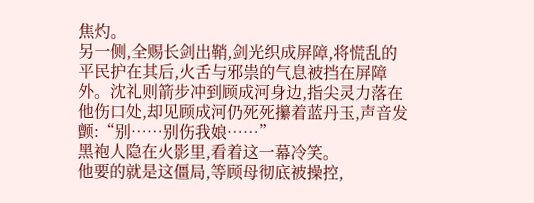焦灼。
另一侧,全赐长剑出鞘,剑光织成屏障,将慌乱的平民护在其后,火舌与邪祟的气息被挡在屏障外。沈礼则箭步冲到顾成河身边,指尖灵力落在他伤口处,却见顾成河仍死死攥着蓝丹玉,声音发颤:“别……别伤我娘……”
黑袍人隐在火影里,看着这一幕冷笑。
他要的就是这僵局,等顾母彻底被操控,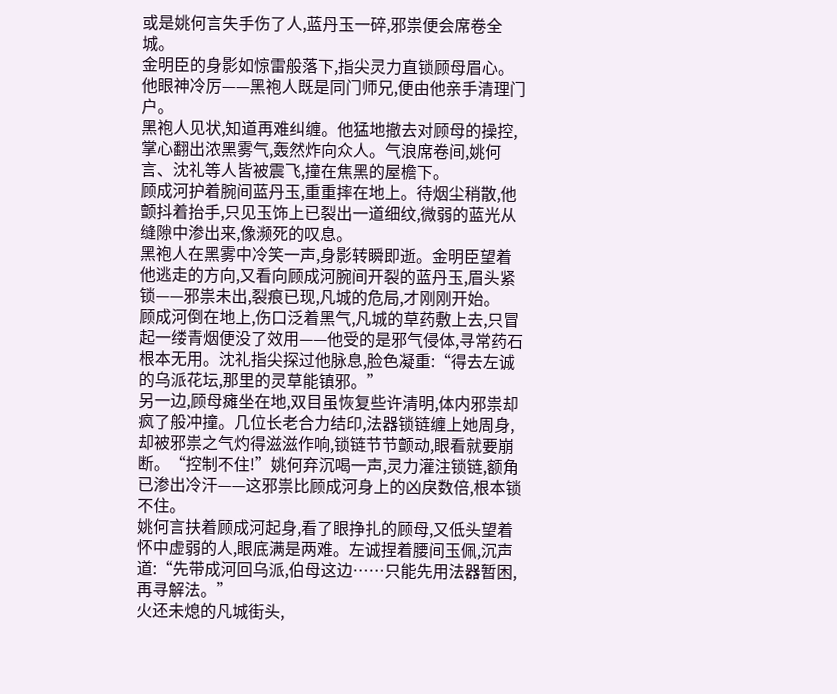或是姚何言失手伤了人,蓝丹玉一碎,邪祟便会席卷全城。
金明臣的身影如惊雷般落下,指尖灵力直锁顾母眉心。他眼神冷厉——黑袍人既是同门师兄,便由他亲手清理门户。
黑袍人见状,知道再难纠缠。他猛地撤去对顾母的操控,掌心翻出浓黑雾气,轰然炸向众人。气浪席卷间,姚何言、沈礼等人皆被震飞,撞在焦黑的屋檐下。
顾成河护着腕间蓝丹玉,重重摔在地上。待烟尘稍散,他颤抖着抬手,只见玉饰上已裂出一道细纹,微弱的蓝光从缝隙中渗出来,像濒死的叹息。
黑袍人在黑雾中冷笑一声,身影转瞬即逝。金明臣望着他逃走的方向,又看向顾成河腕间开裂的蓝丹玉,眉头紧锁——邪祟未出,裂痕已现,凡城的危局,才刚刚开始。
顾成河倒在地上,伤口泛着黑气,凡城的草药敷上去,只冒起一缕青烟便没了效用——他受的是邪气侵体,寻常药石根本无用。沈礼指尖探过他脉息,脸色凝重:“得去左诚的乌派花坛,那里的灵草能镇邪。”
另一边,顾母瘫坐在地,双目虽恢复些许清明,体内邪祟却疯了般冲撞。几位长老合力结印,法器锁链缠上她周身,却被邪祟之气灼得滋滋作响,锁链节节颤动,眼看就要崩断。“控制不住!”姚何弃沉喝一声,灵力灌注锁链,额角已渗出冷汗——这邪祟比顾成河身上的凶戾数倍,根本锁不住。
姚何言扶着顾成河起身,看了眼挣扎的顾母,又低头望着怀中虚弱的人,眼底满是两难。左诚捏着腰间玉佩,沉声道:“先带成河回乌派,伯母这边……只能先用法器暂困,再寻解法。”
火还未熄的凡城街头,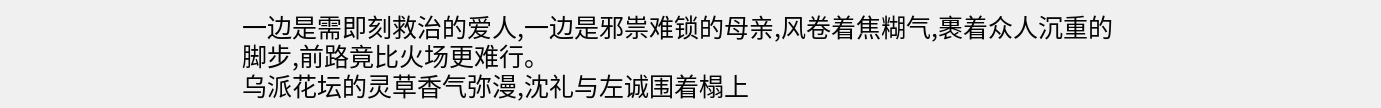一边是需即刻救治的爱人,一边是邪祟难锁的母亲,风卷着焦糊气,裹着众人沉重的脚步,前路竟比火场更难行。
乌派花坛的灵草香气弥漫,沈礼与左诚围着榻上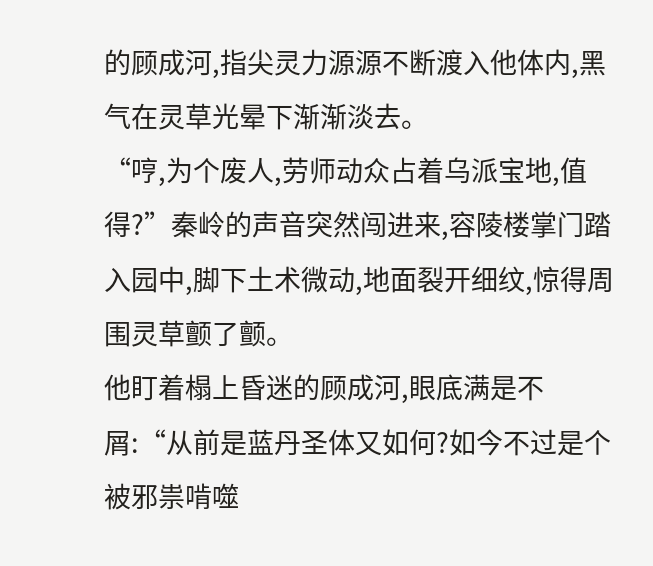的顾成河,指尖灵力源源不断渡入他体内,黑气在灵草光晕下渐渐淡去。
“哼,为个废人,劳师动众占着乌派宝地,值得?”秦岭的声音突然闯进来,容陵楼掌门踏入园中,脚下土术微动,地面裂开细纹,惊得周围灵草颤了颤。
他盯着榻上昏迷的顾成河,眼底满是不屑:“从前是蓝丹圣体又如何?如今不过是个被邪祟啃噬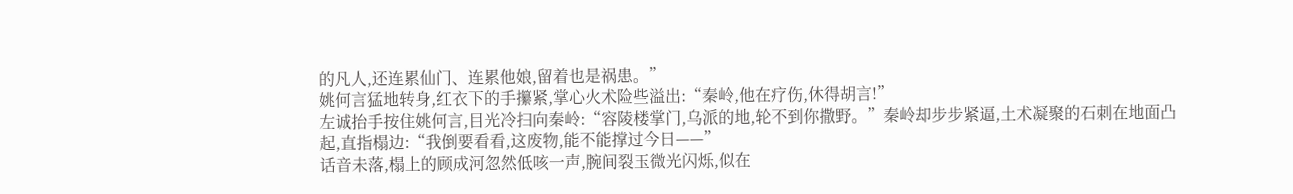的凡人,还连累仙门、连累他娘,留着也是祸患。”
姚何言猛地转身,红衣下的手攥紧,掌心火术险些溢出:“秦岭,他在疗伤,休得胡言!”
左诚抬手按住姚何言,目光冷扫向秦岭:“容陵楼掌门,乌派的地,轮不到你撒野。”秦岭却步步紧逼,土术凝聚的石刺在地面凸起,直指榻边:“我倒要看看,这废物,能不能撑过今日——”
话音未落,榻上的顾成河忽然低咳一声,腕间裂玉微光闪烁,似在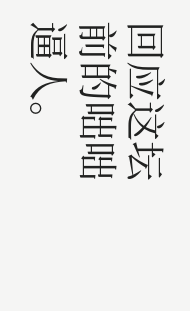回应这坛前的咄咄逼人。